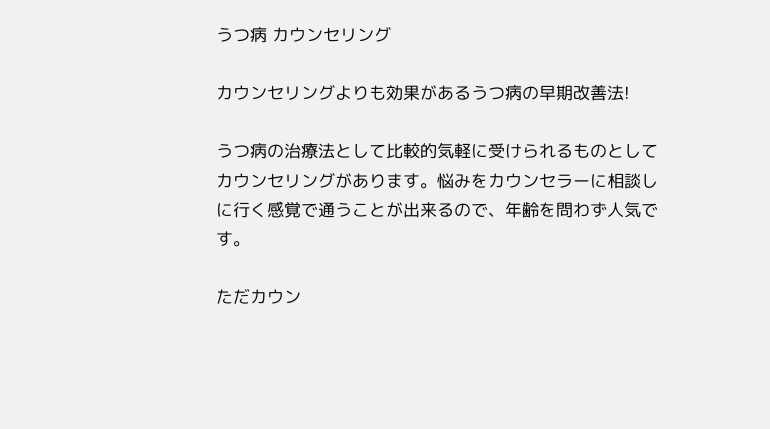うつ病 カウンセリング

カウンセリングよりも効果があるうつ病の早期改善法!

うつ病の治療法として比較的気軽に受けられるものとしてカウンセリングがあります。悩みをカウンセラーに相談しに行く感覚で通うことが出来るので、年齢を問わず人気です。

ただカウン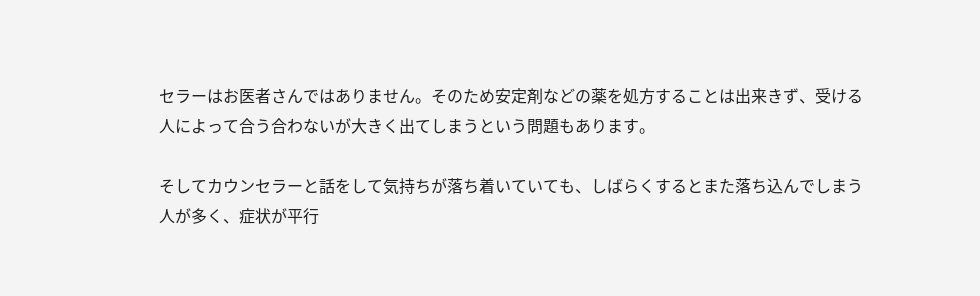セラーはお医者さんではありません。そのため安定剤などの薬を処方することは出来きず、受ける人によって合う合わないが大きく出てしまうという問題もあります。

そしてカウンセラーと話をして気持ちが落ち着いていても、しばらくするとまた落ち込んでしまう人が多く、症状が平行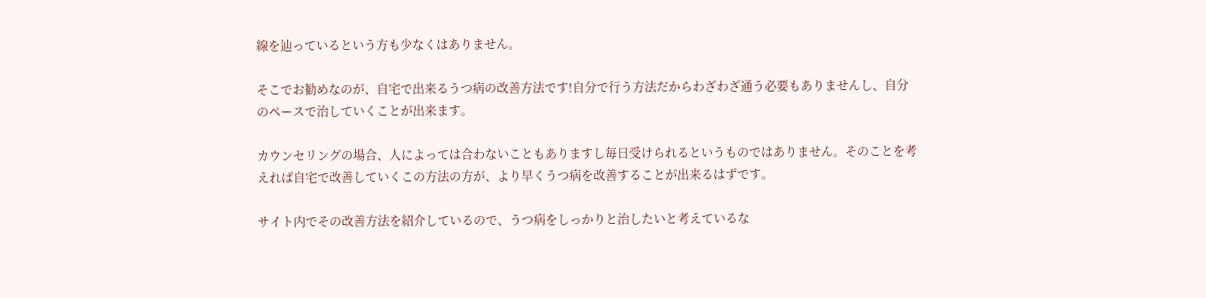線を辿っているという方も少なくはありません。

そこでお勧めなのが、自宅で出来るうつ病の改善方法です!自分で行う方法だからわざわざ通う必要もありませんし、自分のペースで治していくことが出来ます。

カウンセリングの場合、人によっては合わないこともありますし毎日受けられるというものではありません。そのことを考えれば自宅で改善していくこの方法の方が、より早くうつ病を改善することが出来るはずです。

サイト内でその改善方法を紹介しているので、うつ病をしっかりと治したいと考えているな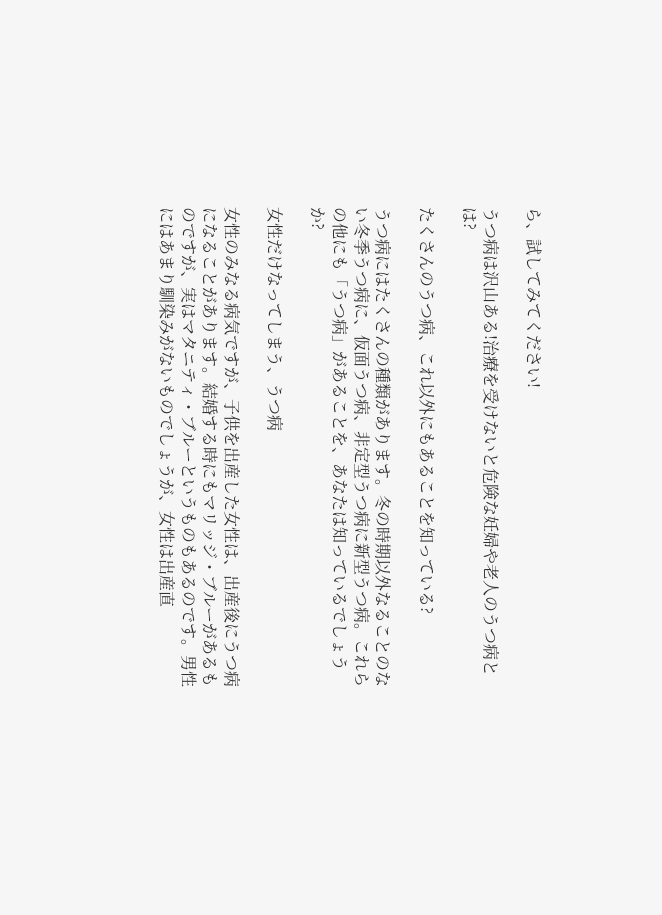ら、試してみてください!

うつ病は沢山ある!治療を受けないと危険な妊婦や老人のうつ病とは?

たくさんのうつ病、これ以外にもあることを知っている?

うつ病にはたくさんの種類があります。冬の時期以外なることのない冬季うつ病に、仮面うつ病、非定型うつ病に新型うつ病。これらの他にも「うつ病」があることを、あなたは知っているでしょうか?

女性だけなってしまう、うつ病

女性のみなる病気ですが、子供を出産した女性は、出産後にうつ病になることがあります。結婚する時にもマリッジ・ブルーがあるものですが、実はマタニティ・ブルーというものもあるのです。男性にはあまり馴染みがないものでしょうが、女性は出産直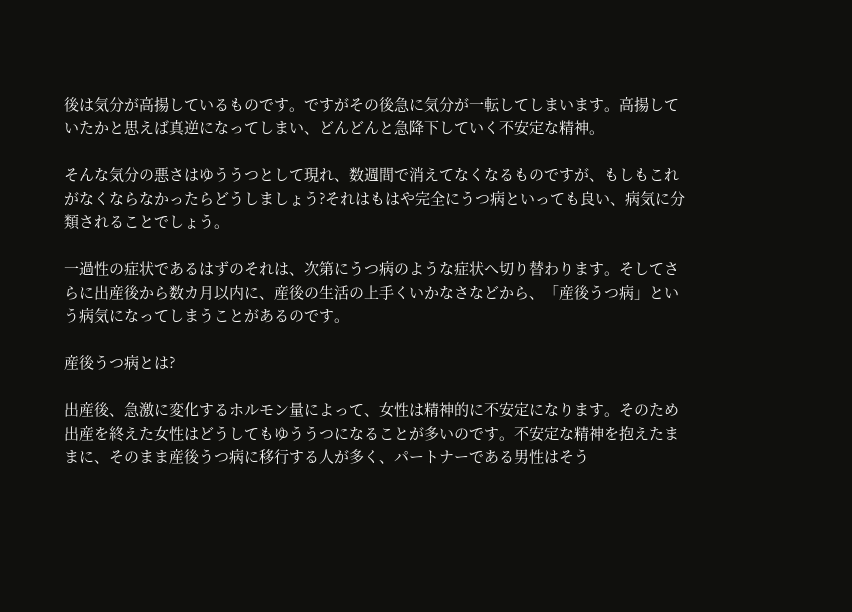後は気分が高揚しているものです。ですがその後急に気分が一転してしまいます。高揚していたかと思えば真逆になってしまい、どんどんと急降下していく不安定な精神。

そんな気分の悪さはゆううつとして現れ、数週間で消えてなくなるものですが、もしもこれがなくならなかったらどうしましょう?それはもはや完全にうつ病といっても良い、病気に分類されることでしょう。

一過性の症状であるはずのそれは、次第にうつ病のような症状へ切り替わります。そしてさらに出産後から数カ月以内に、産後の生活の上手くいかなさなどから、「産後うつ病」という病気になってしまうことがあるのです。

産後うつ病とは?

出産後、急激に変化するホルモン量によって、女性は精神的に不安定になります。そのため出産を終えた女性はどうしてもゆううつになることが多いのです。不安定な精神を抱えたままに、そのまま産後うつ病に移行する人が多く、パートナーである男性はそう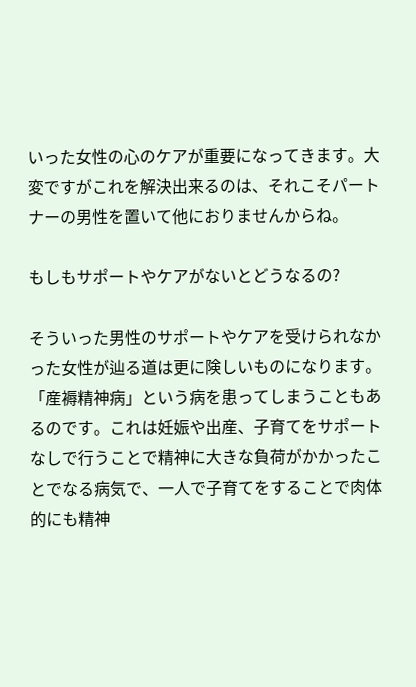いった女性の心のケアが重要になってきます。大変ですがこれを解決出来るのは、それこそパートナーの男性を置いて他におりませんからね。

もしもサポートやケアがないとどうなるの?

そういった男性のサポートやケアを受けられなかった女性が辿る道は更に険しいものになります。「産褥精神病」という病を患ってしまうこともあるのです。これは妊娠や出産、子育てをサポートなしで行うことで精神に大きな負荷がかかったことでなる病気で、一人で子育てをすることで肉体的にも精神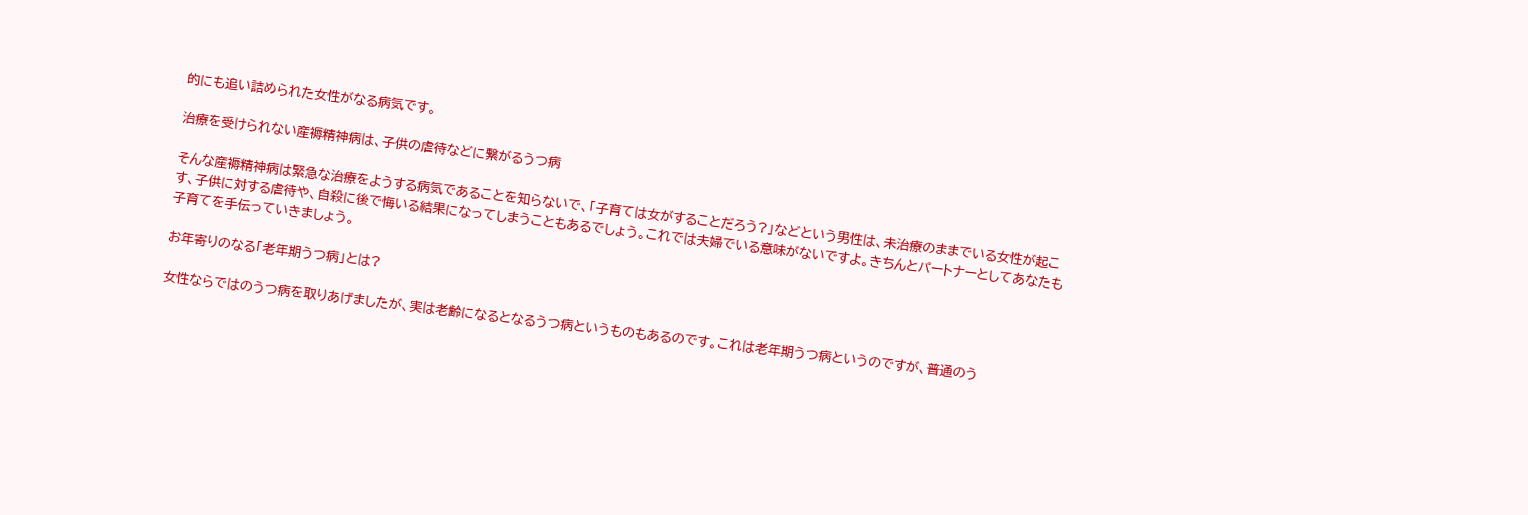的にも追い詰められた女性がなる病気です。

治療を受けられない産褥精神病は、子供の虐待などに繋がるうつ病

そんな産褥精神病は緊急な治療をようする病気であることを知らないで、「子育ては女がすることだろう?」などという男性は、未治療のままでいる女性が起こす、子供に対する虐待や、自殺に後で悔いる結果になってしまうこともあるでしょう。これでは夫婦でいる意味がないですよ。きちんとパートナーとしてあなたも子育てを手伝っていきましょう。

お年寄りのなる「老年期うつ病」とは?

女性ならではのうつ病を取りあげましたが、実は老齢になるとなるうつ病というものもあるのです。これは老年期うつ病というのですが、普通のう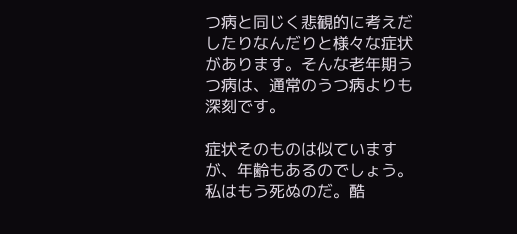つ病と同じく悲観的に考えだしたりなんだりと様々な症状があります。そんな老年期うつ病は、通常のうつ病よりも深刻です。

症状そのものは似ていますが、年齢もあるのでしょう。私はもう死ぬのだ。酷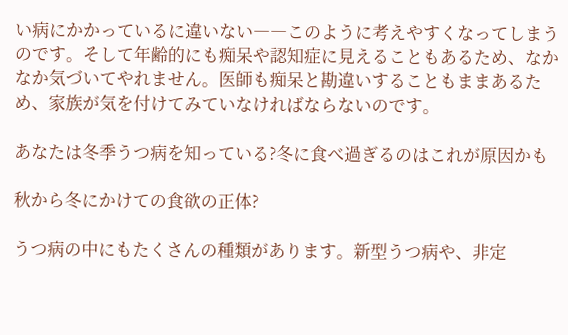い病にかかっているに違いない――このように考えやすくなってしまうのです。そして年齢的にも痴呆や認知症に見えることもあるため、なかなか気づいてやれません。医師も痴呆と勘違いすることもままあるため、家族が気を付けてみていなければならないのです。

あなたは冬季うつ病を知っている?冬に食べ過ぎるのはこれが原因かも

秋から冬にかけての食欲の正体?

うつ病の中にもたくさんの種類があります。新型うつ病や、非定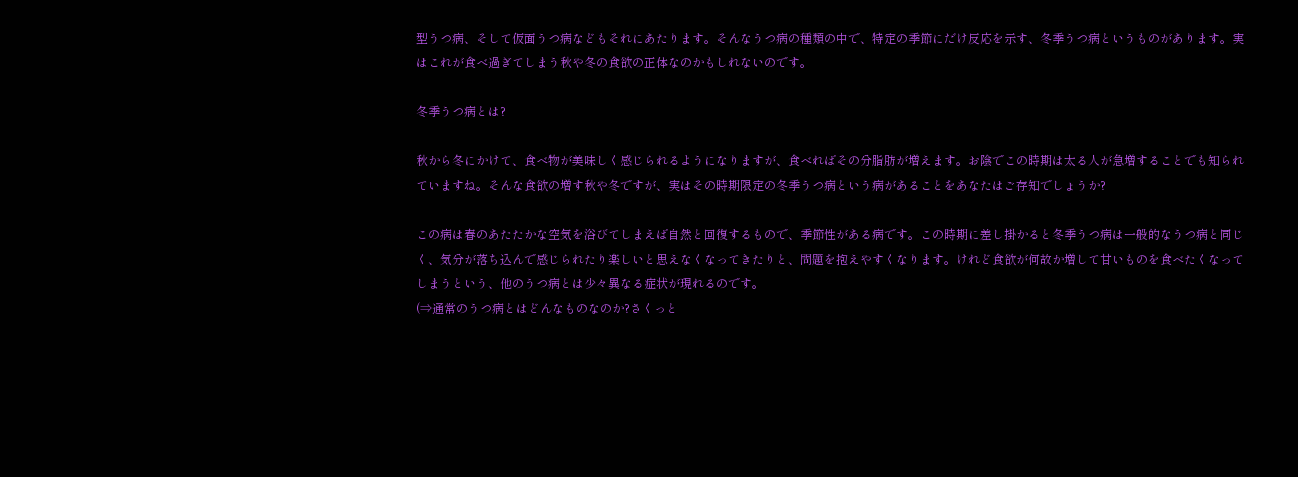型うつ病、そして仮面うつ病などもそれにあたります。そんなうつ病の種類の中で、特定の季節にだけ反応を示す、冬季うつ病というものがあります。実はこれが食べ過ぎてしまう秋や冬の食欲の正体なのかもしれないのです。

冬季うつ病とは?

秋から冬にかけて、食べ物が美味しく感じられるようになりますが、食べればその分脂肪が増えます。お陰でこの時期は太る人が急増することでも知られていますね。そんな食欲の増す秋や冬ですが、実はその時期限定の冬季うつ病という病があることをあなたはご存知でしょうか?

この病は春のあたたかな空気を浴びてしまえば自然と回復するもので、季節性がある病です。この時期に差し掛かると冬季うつ病は一般的なうつ病と同じく、気分が落ち込んで感じられたり楽しいと思えなくなってきたりと、問題を抱えやすくなります。けれど食欲が何故か増して甘いものを食べたくなってしまうという、他のうつ病とは少々異なる症状が現れるのです。
(⇒通常のうつ病とはどんなものなのか?さくっと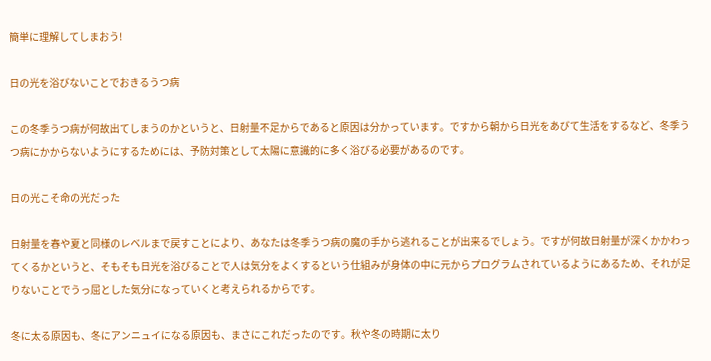簡単に理解してしまおう!

日の光を浴びないことでおきるうつ病

この冬季うつ病が何故出てしまうのかというと、日射量不足からであると原因は分かっています。ですから朝から日光をあびて生活をするなど、冬季うつ病にかからないようにするためには、予防対策として太陽に意識的に多く浴びる必要があるのです。

日の光こそ命の光だった

日射量を春や夏と同様のレベルまで戻すことにより、あなたは冬季うつ病の魔の手から逃れることが出来るでしょう。ですが何故日射量が深くかかわってくるかというと、そもそも日光を浴びることで人は気分をよくするという仕組みが身体の中に元からプログラムされているようにあるため、それが足りないことでうっ屈とした気分になっていくと考えられるからです。

冬に太る原因も、冬にアンニュイになる原因も、まさにこれだったのです。秋や冬の時期に太り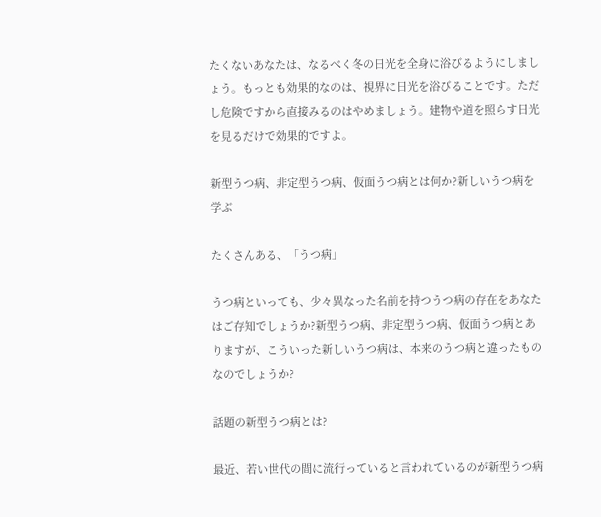たくないあなたは、なるべく冬の日光を全身に浴びるようにしましょう。もっとも効果的なのは、視界に日光を浴びることです。ただし危険ですから直接みるのはやめましょう。建物や道を照らす日光を見るだけで効果的ですよ。

新型うつ病、非定型うつ病、仮面うつ病とは何か?新しいうつ病を学ぶ

たくさんある、「うつ病」

うつ病といっても、少々異なった名前を持つうつ病の存在をあなたはご存知でしょうか?新型うつ病、非定型うつ病、仮面うつ病とありますが、こういった新しいうつ病は、本来のうつ病と違ったものなのでしょうか?

話題の新型うつ病とは?

最近、若い世代の間に流行っていると言われているのが新型うつ病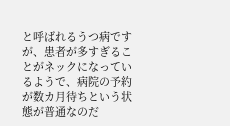と呼ばれるうつ病ですが、患者が多すぎることがネックになっているようで、病院の予約が数カ月待ちという状態が普通なのだ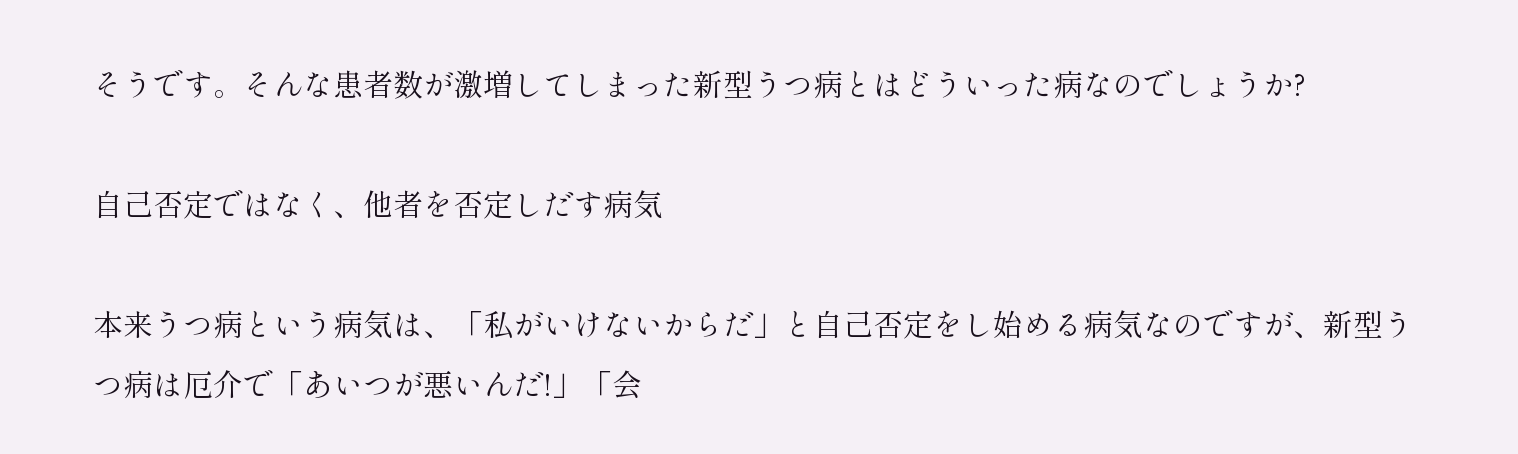そうです。そんな患者数が激増してしまった新型うつ病とはどういった病なのでしょうか?

自己否定ではなく、他者を否定しだす病気

本来うつ病という病気は、「私がいけないからだ」と自己否定をし始める病気なのですが、新型うつ病は厄介で「あいつが悪いんだ!」「会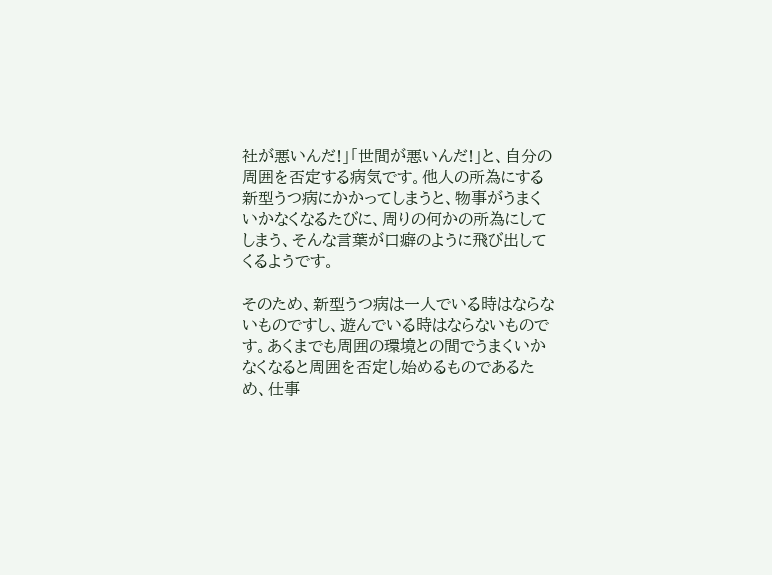社が悪いんだ!」「世間が悪いんだ!」と、自分の周囲を否定する病気です。他人の所為にする新型うつ病にかかってしまうと、物事がうまくいかなくなるたびに、周りの何かの所為にしてしまう、そんな言葉が口癖のように飛び出してくるようです。

そのため、新型うつ病は一人でいる時はならないものですし、遊んでいる時はならないものです。あくまでも周囲の環境との間でうまくいかなくなると周囲を否定し始めるものであるため、仕事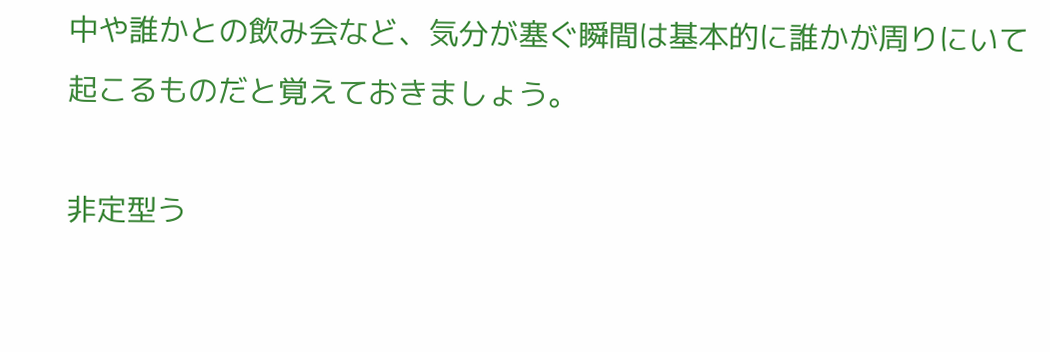中や誰かとの飲み会など、気分が塞ぐ瞬間は基本的に誰かが周りにいて起こるものだと覚えておきましょう。

非定型う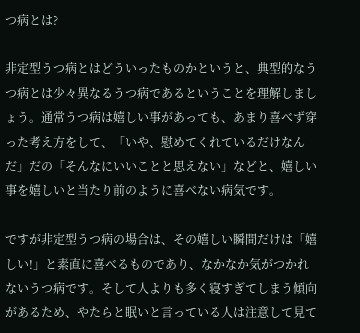つ病とは?

非定型うつ病とはどういったものかというと、典型的なうつ病とは少々異なるうつ病であるということを理解しましょう。通常うつ病は嬉しい事があっても、あまり喜べず穿った考え方をして、「いや、慰めてくれているだけなんだ」だの「そんなにいいことと思えない」などと、嬉しい事を嬉しいと当たり前のように喜べない病気です。

ですが非定型うつ病の場合は、その嬉しい瞬間だけは「嬉しい!」と素直に喜べるものであり、なかなか気がつかれないうつ病です。そして人よりも多く寝すぎてしまう傾向があるため、やたらと眠いと言っている人は注意して見て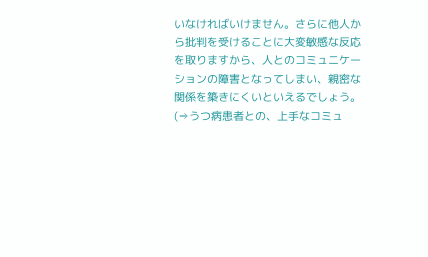いなければいけません。さらに他人から批判を受けることに大変敏感な反応を取りますから、人とのコミュニケーションの障害となってしまい、親密な関係を築きにくいといえるでしょう。
(⇒うつ病患者との、上手なコミュ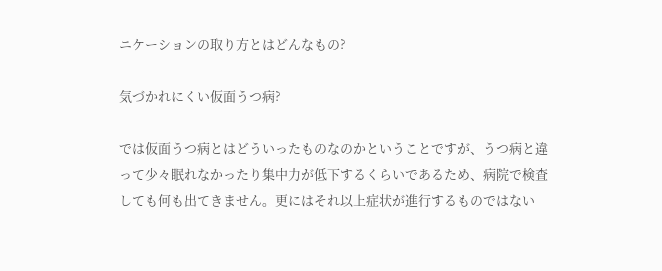ニケーションの取り方とはどんなもの?

気づかれにくい仮面うつ病?

では仮面うつ病とはどういったものなのかということですが、うつ病と違って少々眠れなかったり集中力が低下するくらいであるため、病院で検査しても何も出てきません。更にはそれ以上症状が進行するものではない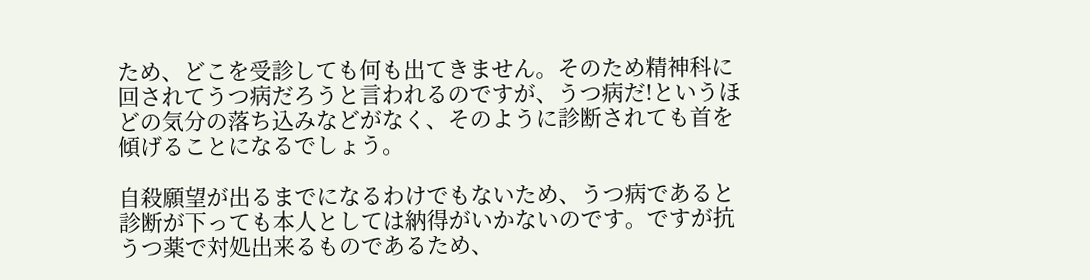ため、どこを受診しても何も出てきません。そのため精神科に回されてうつ病だろうと言われるのですが、うつ病だ!というほどの気分の落ち込みなどがなく、そのように診断されても首を傾げることになるでしょう。

自殺願望が出るまでになるわけでもないため、うつ病であると診断が下っても本人としては納得がいかないのです。ですが抗うつ薬で対処出来るものであるため、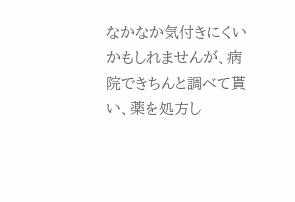なかなか気付きにくいかもしれませんが、病院できちんと調べて貰い、薬を処方し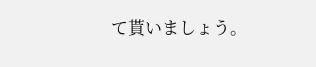て貰いましょう。